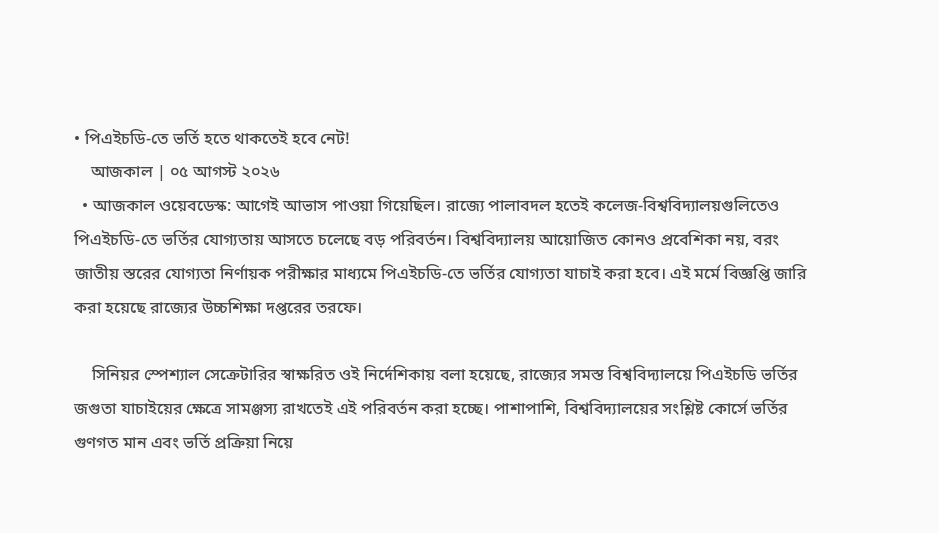• পিএইচডি-তে ভর্তি হতে থাকতেই হবে নেট!
    আজকাল | ০৫ আগস্ট ২০২৬
  • আজকাল ওয়েবডেস্ক: আগেই আভাস পাওয়া গিয়েছিল। রাজ্যে পালাবদল হতেই কলেজ-বিশ্ববিদ্যালয়গুলিতেও পিএইচডি-তে ভর্তির যোগ্যতায় আসতে চলেছে বড় পরিবর্তন। বিশ্ববিদ্যালয় আয়োজিত কোনও প্রবেশিকা নয়, বরং জাতীয় স্তরের যোগ্যতা নির্ণায়ক পরীক্ষার মাধ্যমে পিএইচডি-তে ভর্তির যোগ্যতা যাচাই করা হবে। এই মর্মে বিজ্ঞপ্তি জারি করা হয়েছে রাজ্যের উচ্চশিক্ষা দপ্তরের তরফে।

    সিনিয়র স্পেশ্যাল সেক্রেটারির স্বাক্ষরিত ওই নির্দেশিকায় বলা হয়েছে, রাজ্যের সমস্ত বিশ্ববিদ্যালয়ে পিএইচডি ভর্তির জগুতা যাচাইয়ের ক্ষেত্রে সামঞ্জস্য রাখতেই এই পরিবর্তন করা হচ্ছে। পাশাপাশি, বিশ্ববিদ্যালয়ের সংশ্লিষ্ট কোর্সে ভর্তির গুণগত মান এবং ভর্তি প্রক্রিয়া নিয়ে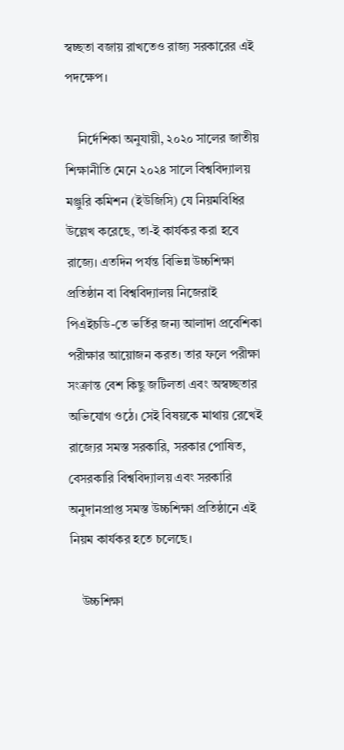স্বচ্ছতা বজায় রাখতেও রাজ্য সরকারের এই পদক্ষেপ।

    নির্দেশিকা অনুযায়ী, ২০২০ সালের জাতীয় শিক্ষানীতি মেনে ২০২৪ সালে বিশ্ববিদ্যালয় মঞ্জুরি কমিশন (ইউজিসি) যে নিয়মবিধির উল্লেখ করেছে, তা-ই কার্যকর করা হবে রাজ্যে। এতদিন পর্যন্ত বিভিন্ন উচ্চশিক্ষা প্রতিষ্ঠান বা বিশ্ববিদ্যালয় নিজেরাই পিএইচডি-তে ভর্তির জন্য আলাদা প্রবেশিকা পরীক্ষার আয়োজন করত। তার ফলে পরীক্ষা সংক্রান্ত বেশ কিছু জটিলতা এবং অস্বচ্ছতার অভিযোগ ওঠে। সেই বিষয়কে মাথায় রেখেই রাজ্যের সমস্ত সরকারি, সরকার পোষিত, বেসরকারি বিশ্ববিদ্যালয় এবং সরকারি অনুদানপ্রাপ্ত সমস্ত উচ্চশিক্ষা প্রতিষ্ঠানে এই নিয়ম কার্যকর হতে চলেছে।

    উচ্চশিক্ষা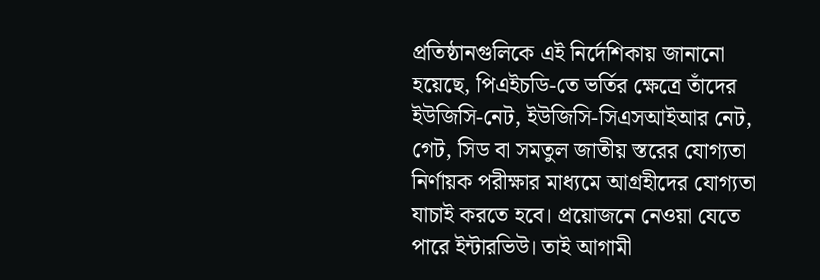প্রতিষ্ঠানগুলিকে এই নির্দেশিকায় জানানো হয়েছে, পিএইচডি-তে ভর্তির ক্ষেত্রে তাঁদের ইউজিসি-নেট, ইউজিসি-সিএসআইআর নেট, গেট, সিড বা সমতুল জাতীয় স্তরের যোগ্যতা নির্ণায়ক পরীক্ষার মাধ্যমে আগ্রহীদের যোগ্যতা যাচাই করতে হবে। প্রয়োজনে নেওয়া যেতে পারে ইন্টারভিউ। তাই আগামী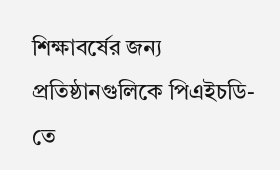শিক্ষাবর্ষের জন্য প্রতিষ্ঠানগুলিকে পিএইচডি-তে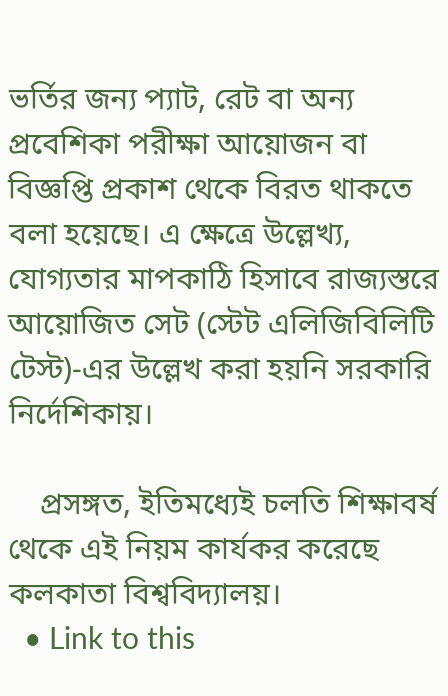ভর্তির জন্য প্যাট, রেট বা অন্য প্রবেশিকা পরীক্ষা আয়োজন বা বিজ্ঞপ্তি প্রকাশ থেকে বিরত থাকতে বলা হয়েছে। এ ক্ষেত্রে উল্লেখ্য, যোগ্যতার মাপকাঠি হিসাবে রাজ্যস্তরে আয়োজিত সেট (স্টেট এলিজিবিলিটি টেস্ট)-এর উল্লেখ করা হয়নি সরকারি নির্দেশিকায়।

    প্রসঙ্গত, ইতিমধ্যেই চলতি শিক্ষাবর্ষ থেকে এই নিয়ম কার্যকর করেছে কলকাতা বিশ্ববিদ্যালয়।
  • Link to this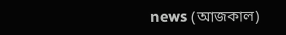news (আজকাল)